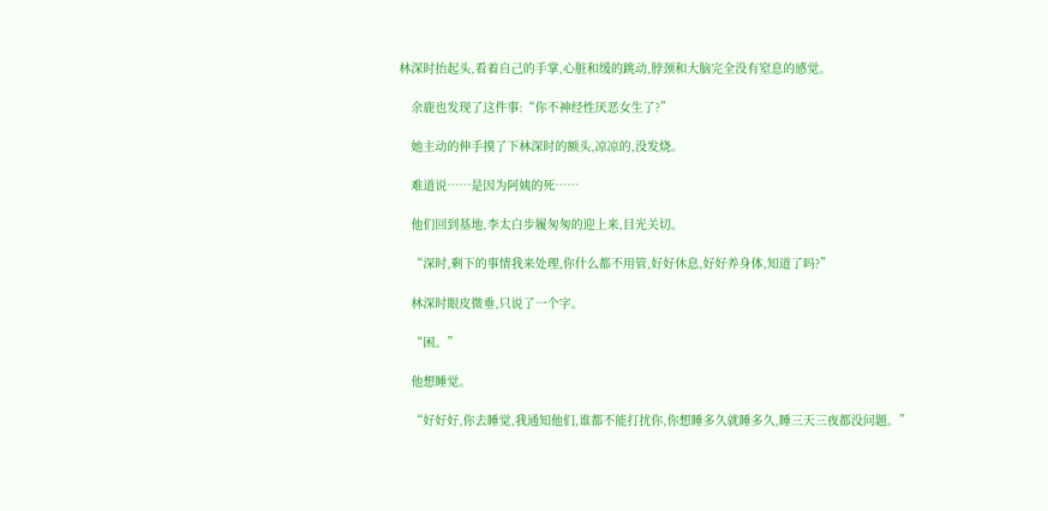林深时抬起头,看着自己的手掌,心脏和缓的跳动,脖颈和大脑完全没有窒息的感觉。

    余鹿也发现了这件事:“你不神经性厌恶女生了?”

    她主动的伸手摸了下林深时的额头,凉凉的,没发烧。

    难道说……是因为阿姨的死……

    他们回到基地,李太白步履匆匆的迎上来,目光关切。

    “深时,剩下的事情我来处理,你什么都不用管,好好休息,好好养身体,知道了吗?”

    林深时眼皮微垂,只说了一个字。

    “困。”

    他想睡觉。

    “好好好,你去睡觉,我通知他们,谁都不能打扰你,你想睡多久就睡多久,睡三天三夜都没问题。”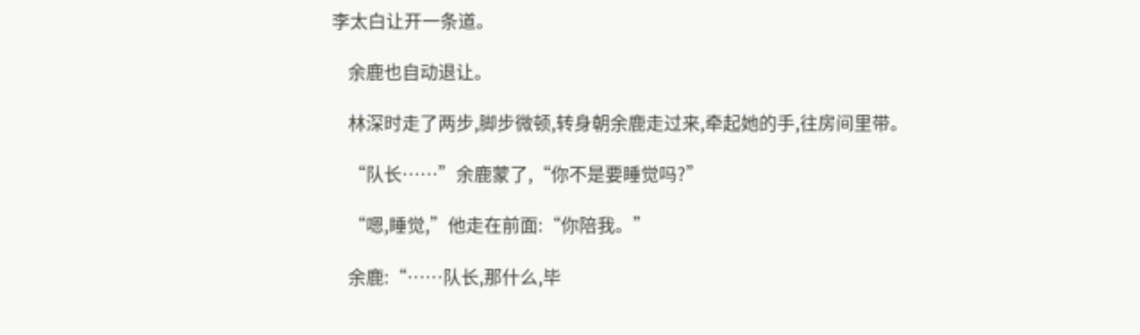李太白让开一条道。

    余鹿也自动退让。

    林深时走了两步,脚步微顿,转身朝余鹿走过来,牵起她的手,往房间里带。

    “队长……”余鹿蒙了,“你不是要睡觉吗?”

    “嗯,睡觉,”他走在前面:“你陪我。”

    余鹿:“……队长,那什么,毕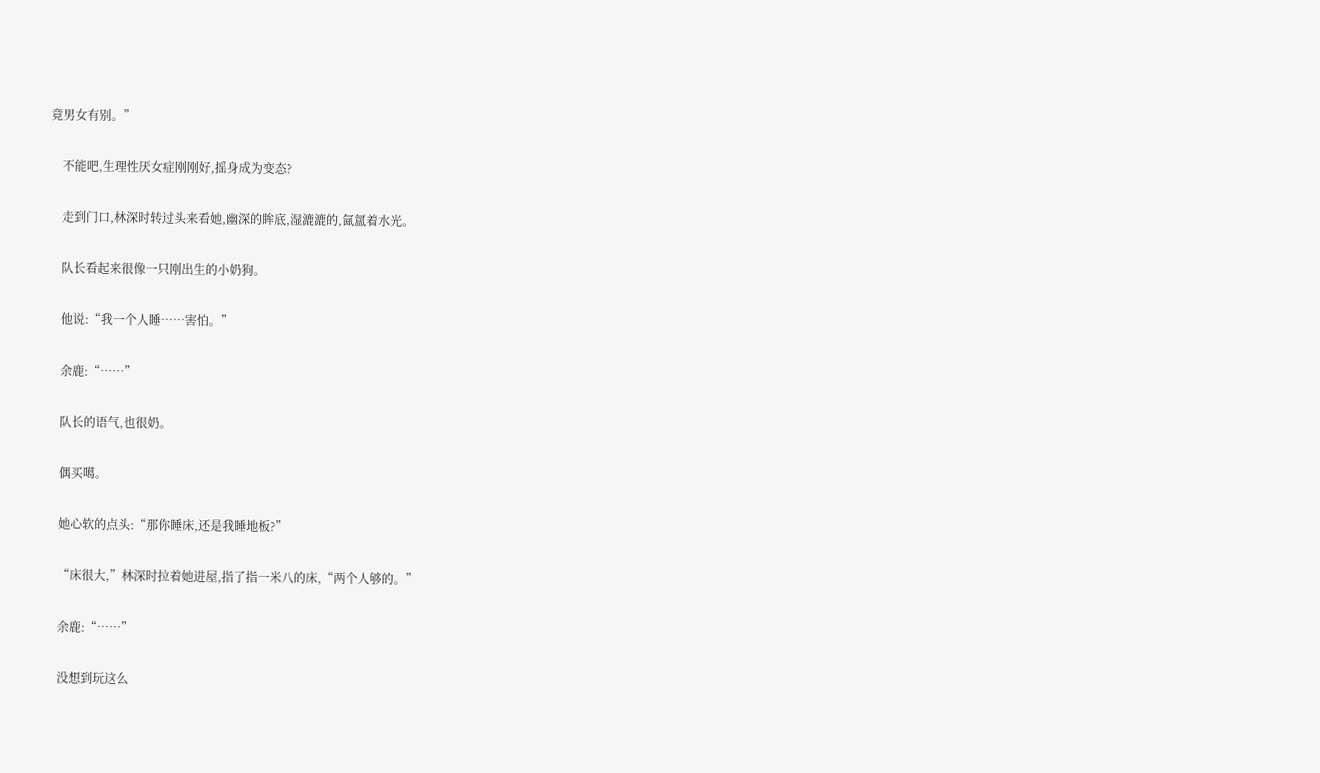竟男女有别。”

    不能吧,生理性厌女症刚刚好,摇身成为变态?

    走到门口,林深时转过头来看她,幽深的眸底,湿漉漉的,氤氲着水光。

    队长看起来很像一只刚出生的小奶狗。

    他说:“我一个人睡……害怕。”

    余鹿:“……”

    队长的语气,也很奶。

    偶买噶。

    她心软的点头:“那你睡床,还是我睡地板?”

    “床很大,”林深时拉着她进屋,指了指一米八的床,“两个人够的。”

    余鹿:“……”

    没想到玩这么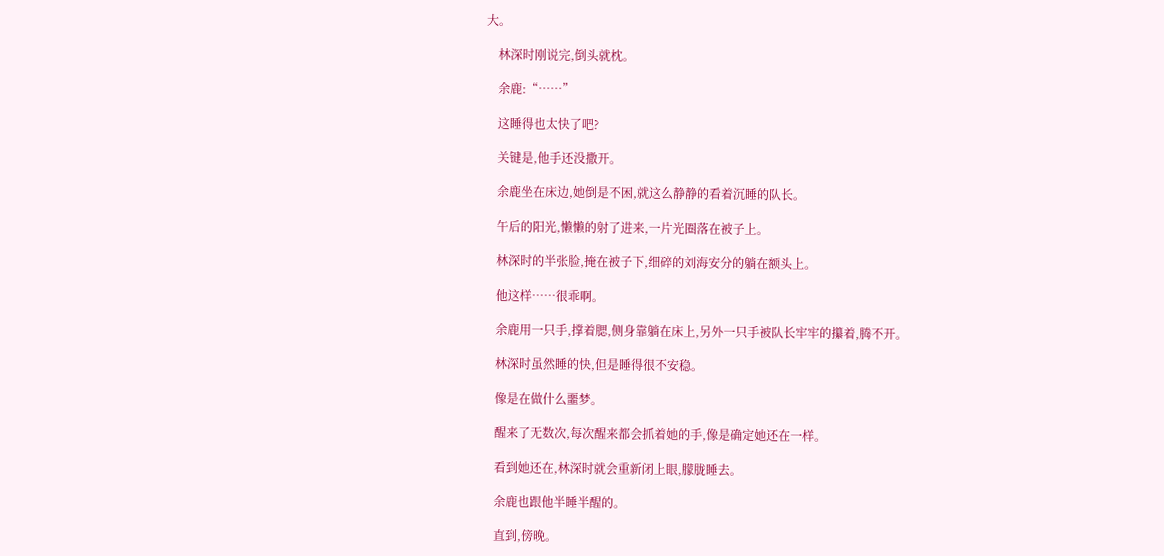大。

    林深时刚说完,倒头就枕。

    余鹿:“……”

    这睡得也太快了吧?

    关键是,他手还没撒开。

    余鹿坐在床边,她倒是不困,就这么静静的看着沉睡的队长。

    午后的阳光,懒懒的射了进来,一片光圈落在被子上。

    林深时的半张脸,掩在被子下,细碎的刘海安分的躺在额头上。

    他这样……很乖啊。

    余鹿用一只手,撑着腮,侧身靠躺在床上,另外一只手被队长牢牢的攥着,腾不开。

    林深时虽然睡的快,但是睡得很不安稳。

    像是在做什么噩梦。

    醒来了无数次,每次醒来都会抓着她的手,像是确定她还在一样。

    看到她还在,林深时就会重新闭上眼,朦胧睡去。

    余鹿也跟他半睡半醒的。

    直到,傍晚。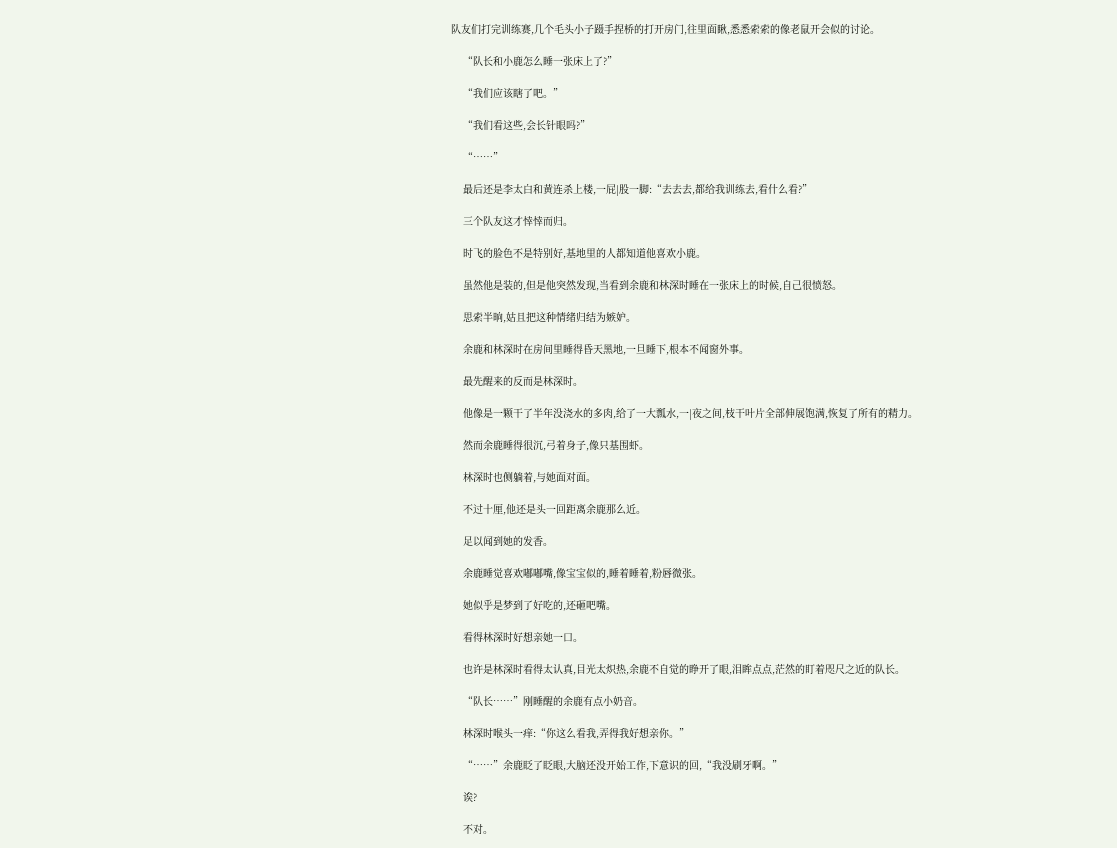队友们打完训练赛,几个毛头小子蹑手捏桥的打开房门,往里面瞅,悉悉索索的像老鼠开会似的讨论。

    “队长和小鹿怎么睡一张床上了?”

    “我们应该瞎了吧。”

    “我们看这些,会长针眼吗?”

    “……”

    最后还是李太白和黄连杀上楼,一屁|股一脚:“去去去,都给我训练去,看什么看?”

    三个队友这才悻悻而归。

    时飞的脸色不是特别好,基地里的人都知道他喜欢小鹿。

    虽然他是装的,但是他突然发现,当看到余鹿和林深时睡在一张床上的时候,自己很愤怒。

    思索半晌,姑且把这种情绪归结为嫉妒。

    余鹿和林深时在房间里睡得昏天黑地,一旦睡下,根本不闻窗外事。

    最先醒来的反而是林深时。

    他像是一颗干了半年没浇水的多肉,给了一大瓢水,一|夜之间,枝干叶片全部伸展饱满,恢复了所有的精力。

    然而余鹿睡得很沉,弓着身子,像只基围虾。

    林深时也侧躺着,与她面对面。

    不过十厘,他还是头一回距离余鹿那么近。

    足以闻到她的发香。

    余鹿睡觉喜欢嘟嘟嘴,像宝宝似的,睡着睡着,粉唇微张。

    她似乎是梦到了好吃的,还砸吧嘴。

    看得林深时好想亲她一口。

    也许是林深时看得太认真,目光太炽热,余鹿不自觉的睁开了眼,泪眸点点,茫然的盯着咫尺之近的队长。

    “队长……”刚睡醒的余鹿有点小奶音。

    林深时喉头一痒:“你这么看我,弄得我好想亲你。”

    “……”余鹿眨了眨眼,大脑还没开始工作,下意识的回,“我没刷牙啊。”

    诶?

    不对。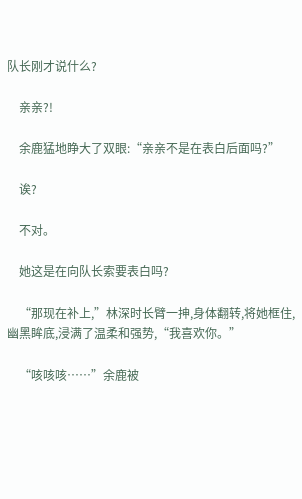队长刚才说什么?

    亲亲?!

    余鹿猛地睁大了双眼:“亲亲不是在表白后面吗?”

    诶?

    不对。

    她这是在向队长索要表白吗?

    “那现在补上,”林深时长臂一抻,身体翻转,将她框住,幽黑眸底,浸满了温柔和强势,“我喜欢你。”

    “咳咳咳……”余鹿被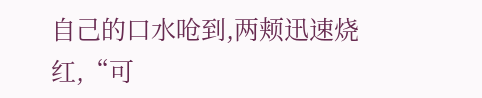自己的口水呛到,两颊迅速烧红,“可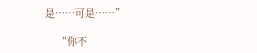是……可是……”

    “你不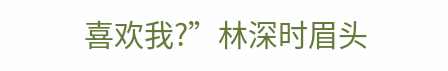喜欢我?”林深时眉头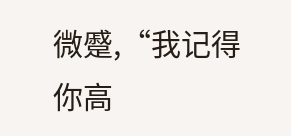微蹙,“我记得你高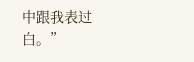中跟我表过白。”